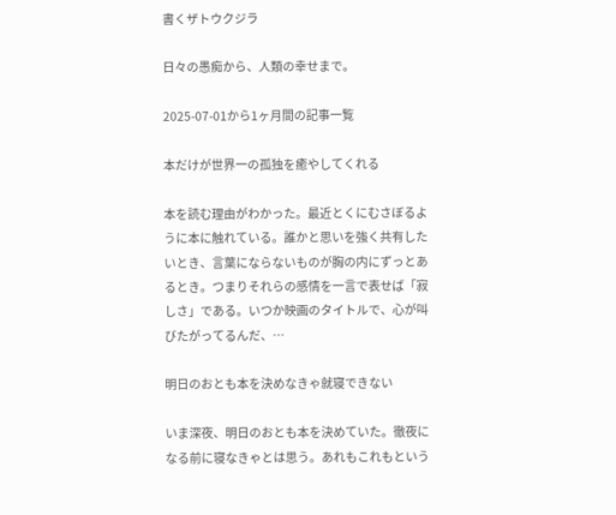書くザトウクジラ

日々の愚痴から、人類の幸せまで。

2025-07-01から1ヶ月間の記事一覧

本だけが世界一の孤独を癒やしてくれる

本を読む理由がわかった。最近とくにむさぼるように本に触れている。誰かと思いを強く共有したいとき、言葉にならないものが胸の内にずっとあるとき。つまりそれらの感情を一言で表せば「寂しさ」である。いつか映画のタイトルで、心が叫びたがってるんだ、…

明日のおとも本を決めなきゃ就寝できない

いま深夜、明日のおとも本を決めていた。徹夜になる前に寝なきゃとは思う。あれもこれもという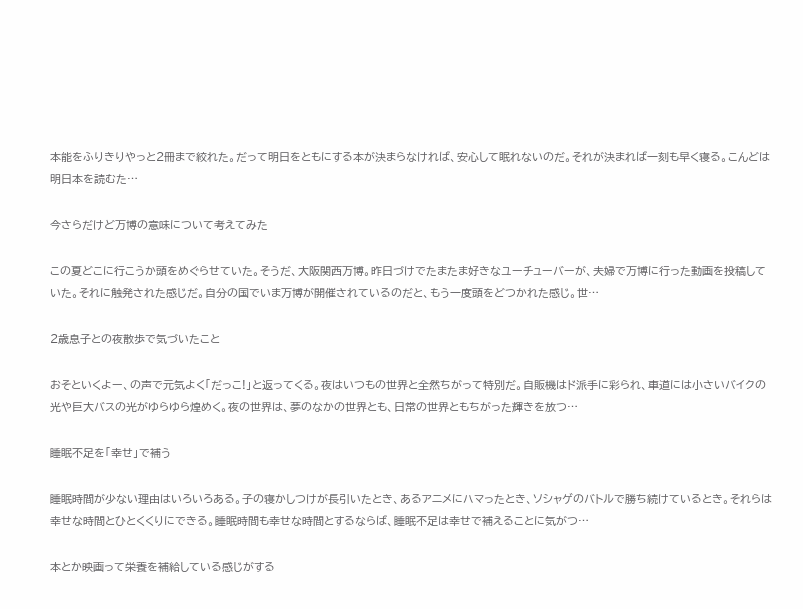本能をふりきりやっと2冊まで絞れた。だって明日をともにする本が決まらなければ、安心して眠れないのだ。それが決まれば一刻も早く寝る。こんどは明日本を読むた…

今さらだけど万博の意味について考えてみた

この夏どこに行こうか頭をめぐらせていた。そうだ、大阪関西万博。昨日づけでたまたま好きなユーチューバーが、夫婦で万博に行った動画を投稿していた。それに触発された感じだ。自分の国でいま万博が開催されているのだと、もう一度頭をどつかれた感じ。世…

2歳息子との夜散歩で気づいたこと

おそといくよー、の声で元気よく「だっこ!」と返ってくる。夜はいつもの世界と全然ちがって特別だ。自販機はド派手に彩られ、車道には小さいバイクの光や巨大バスの光がゆらゆら煌めく。夜の世界は、夢のなかの世界とも、日常の世界ともちがった輝きを放つ…

睡眠不足を「幸せ」で補う

睡眠時間が少ない理由はいろいろある。子の寝かしつけが長引いたとき、あるアニメにハマったとき、ソシャゲのバトルで勝ち続けているとき。それらは幸せな時間とひとくくりにできる。睡眠時間も幸せな時間とするならば、睡眠不足は幸せで補えることに気がつ…

本とか映画って栄養を補給している感じがする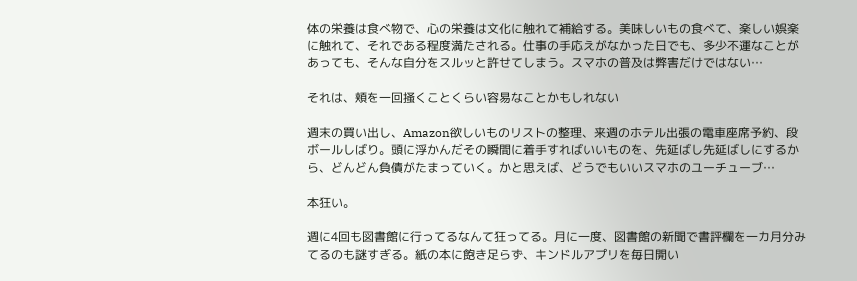体の栄養は食べ物で、心の栄養は文化に触れて補給する。美味しいもの食べて、楽しい娯楽に触れて、それである程度満たされる。仕事の手応えがなかった日でも、多少不運なことがあっても、そんな自分をスルッと許せてしまう。スマホの普及は弊害だけではない…

それは、頬を一回掻くことくらい容易なことかもしれない

週末の買い出し、Amazon欲しいものリストの整理、来週のホテル出張の電車座席予約、段ボールしばり。頭に浮かんだその瞬間に着手すればいいものを、先延ばし先延ばしにするから、どんどん負債がたまっていく。かと思えば、どうでもいいスマホのユーチューブ…

本狂い。

週に4回も図書館に行ってるなんて狂ってる。月に一度、図書館の新聞で書評欄を一カ月分みてるのも謎すぎる。紙の本に飽き足らず、キンドルアプリを毎日開い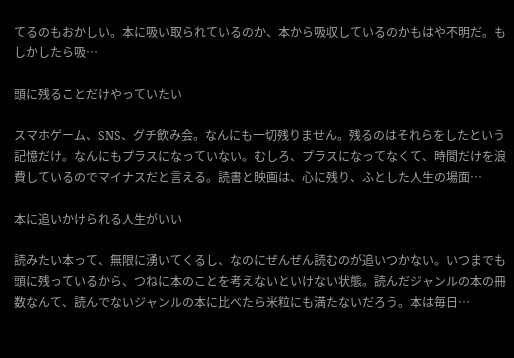てるのもおかしい。本に吸い取られているのか、本から吸収しているのかもはや不明だ。もしかしたら吸…

頭に残ることだけやっていたい

スマホゲーム、SNS、グチ飲み会。なんにも一切残りません。残るのはそれらをしたという記憶だけ。なんにもプラスになっていない。むしろ、プラスになってなくて、時間だけを浪費しているのでマイナスだと言える。読書と映画は、心に残り、ふとした人生の場面…

本に追いかけられる人生がいい

読みたい本って、無限に湧いてくるし、なのにぜんぜん読むのが追いつかない。いつまでも頭に残っているから、つねに本のことを考えないといけない状態。読んだジャンルの本の冊数なんて、読んでないジャンルの本に比べたら米粒にも満たないだろう。本は毎日…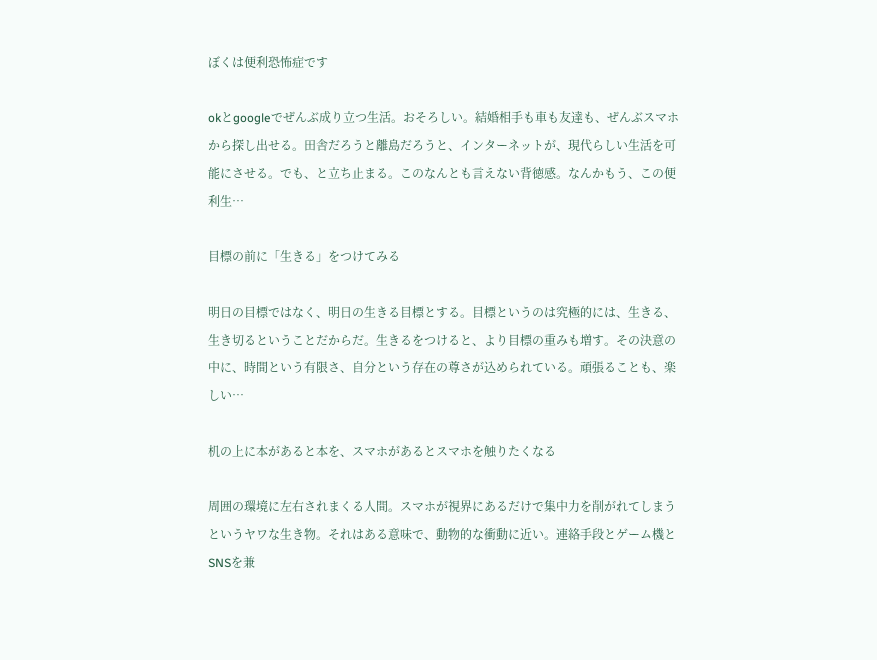ぼくは便利恐怖症です

okとgoogleでぜんぶ成り立つ生活。おそろしい。結婚相手も車も友達も、ぜんぶスマホから探し出せる。田舎だろうと離島だろうと、インターネットが、現代らしい生活を可能にさせる。でも、と立ち止まる。このなんとも言えない背徳感。なんかもう、この便利生…

目標の前に「生きる」をつけてみる

明日の目標ではなく、明日の生きる目標とする。目標というのは究極的には、生きる、生き切るということだからだ。生きるをつけると、より目標の重みも増す。その決意の中に、時間という有限さ、自分という存在の尊さが込められている。頑張ることも、楽しい…

机の上に本があると本を、スマホがあるとスマホを触りたくなる

周囲の環境に左右されまくる人間。スマホが視界にあるだけで集中力を削がれてしまうというヤワな生き物。それはある意味で、動物的な衝動に近い。連絡手段とゲーム機とSNSを兼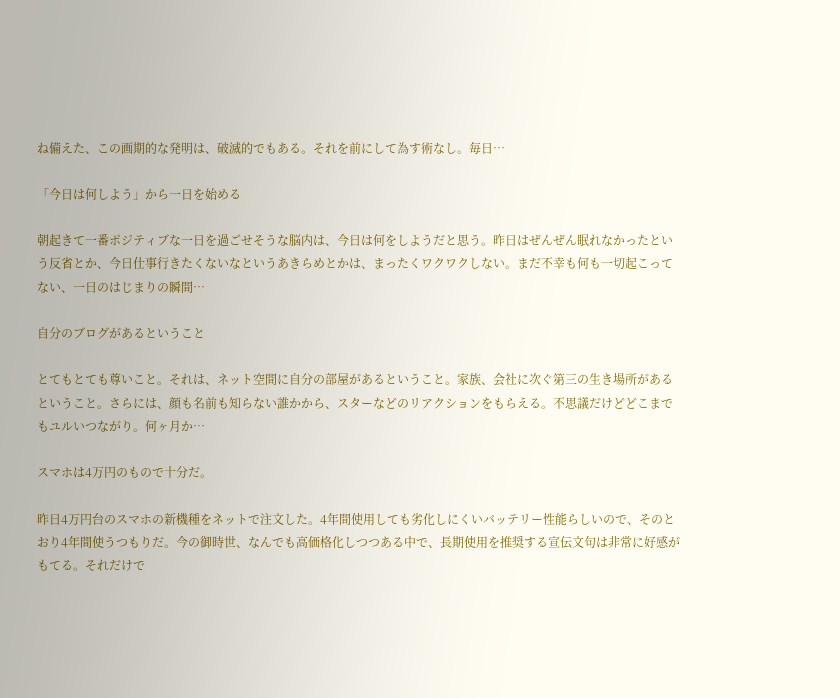ね備えた、この画期的な発明は、破滅的でもある。それを前にして為す術なし。毎日…

「今日は何しよう」から一日を始める

朝起きて一番ポジティブな一日を過ごせそうな脳内は、今日は何をしようだと思う。昨日はぜんぜん眠れなかったという反省とか、今日仕事行きたくないなというあきらめとかは、まったくワクワクしない。まだ不幸も何も一切起こってない、一日のはじまりの瞬間…

自分のブログがあるということ

とてもとても尊いこと。それは、ネット空間に自分の部屋があるということ。家族、会社に次ぐ第三の生き場所があるということ。さらには、顔も名前も知らない誰かから、スターなどのリアクションをもらえる。不思議だけどどこまでもユルいつながり。何ヶ月か…

スマホは4万円のもので十分だ。

昨日4万円台のスマホの新機種をネットで注文した。4年間使用しても劣化しにくいバッテリー性能らしいので、そのとおり4年間使うつもりだ。今の御時世、なんでも高価格化しつつある中で、長期使用を推奨する宣伝文句は非常に好感がもてる。それだけで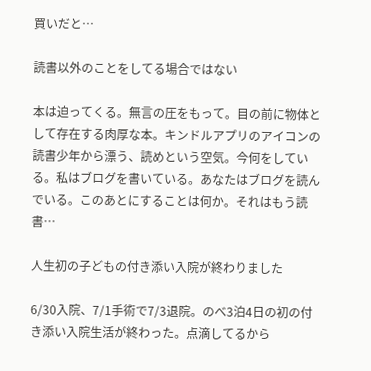買いだと…

読書以外のことをしてる場合ではない

本は迫ってくる。無言の圧をもって。目の前に物体として存在する肉厚な本。キンドルアプリのアイコンの読書少年から漂う、読めという空気。今何をしている。私はブログを書いている。あなたはブログを読んでいる。このあとにすることは何か。それはもう読書…

人生初の子どもの付き添い入院が終わりました

6/30入院、7/1手術で7/3退院。のべ3泊4日の初の付き添い入院生活が終わった。点滴してるから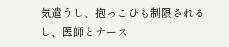気遣うし、抱っこひも制限されるし、医師とナース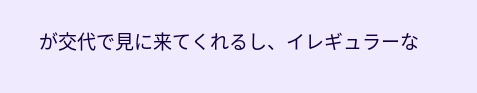が交代で見に来てくれるし、イレギュラーな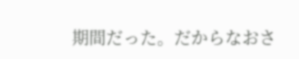期間だった。だからなおさ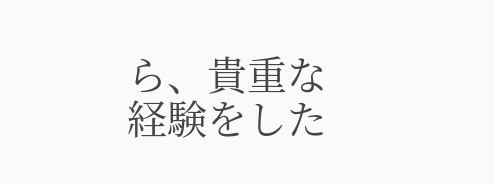ら、貴重な経験をした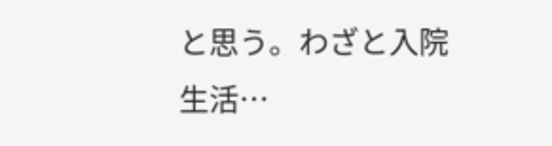と思う。わざと入院生活…